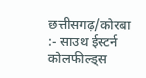छत्तीसगढ़/कोरबा :- साउथ ईस्टर्न कोलफील्ड्स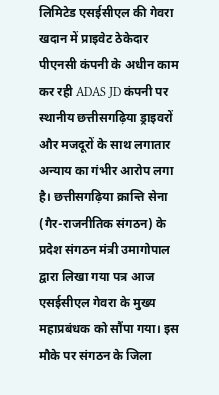लिमिटेड एसईसीएल की गेवरा खदान में प्राइवेट ठेकेदार पीएनसी कंपनी के अधीन काम कर रही ADAS JD कंपनी पर स्थानीय छत्तीसगढ़िया ड्राइवरों और मजदूरों के साथ लगातार अन्याय का गंभीर आरोप लगा है। छत्तीसगढ़िया क्रान्ति सेना (गैर-राजनीतिक संगठन) के प्रदेश संगठन मंत्री उमागोपाल द्वारा लिखा गया पत्र आज एसईसीएल गेवरा के मुख्य महाप्रबंधक को सौंपा गया। इस मौके पर संगठन के जिला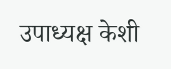उपाध्यक्ष केशी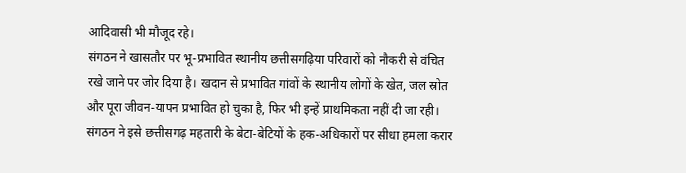आदिवासी भी मौजूद रहे।
संगठन ने खासतौर पर भू-प्रभावित स्थानीय छत्तीसगढ़िया परिवारों को नौकरी से वंचित रखे जाने पर जोर दिया है। खदान से प्रभावित गांवों के स्थानीय लोगों के खेत, जल स्रोत और पूरा जीवन-यापन प्रभावित हो चुका है, फिर भी इन्हें प्राथमिकता नहीं दी जा रही। संगठन ने इसे छत्तीसगढ़ महतारी के बेटा-बेटियों के हक-अधिकारों पर सीधा हमला करार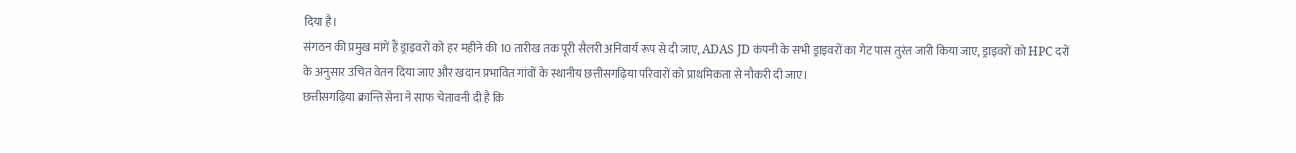दिया है।
संगठन की प्रमुख मांगें हैं ड्राइवरों को हर महीने की 10 तारीख तक पूरी सैलरी अनिवार्य रूप से दी जाए, ADAS JD कंपनी के सभी ड्राइवरों का गेट पास तुरंत जारी किया जाए, ड्राइवरों को HPC दरों के अनुसार उचित वेतन दिया जाए और खदान प्रभावित गांवों के स्थानीय छत्तीसगढ़िया परिवारों को प्राथमिकता से नौकरी दी जाए।
छत्तीसगढ़िया क्रान्ति सेना ने साफ चेतावनी दी है कि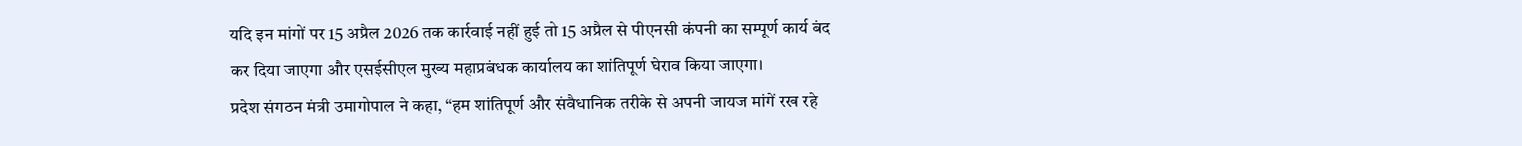यदि इन मांगों पर 15 अप्रैल 2026 तक कार्रवाई नहीं हुई तो 15 अप्रैल से पीएनसी कंपनी का सम्पूर्ण कार्य बंद कर दिया जाएगा और एसईसीएल मुख्य महाप्रबंधक कार्यालय का शांतिपूर्ण घेराव किया जाएगा।
प्रदेश संगठन मंत्री उमागोपाल ने कहा, “हम शांतिपूर्ण और संवैधानिक तरीके से अपनी जायज मांगें रख रहे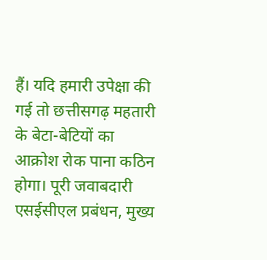हैं। यदि हमारी उपेक्षा की गई तो छत्तीसगढ़ महतारी के बेटा-बेटियों का आक्रोश रोक पाना कठिन होगा। पूरी जवाबदारी एसईसीएल प्रबंधन, मुख्य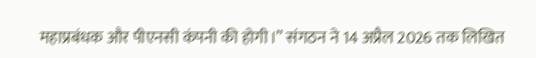महाप्रबंधक और पीएनसी कंपनी की होगी।” संगठन ने 14 अप्रैल 2026 तक लिखित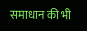समाधान की भी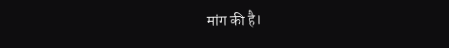मांग की है।